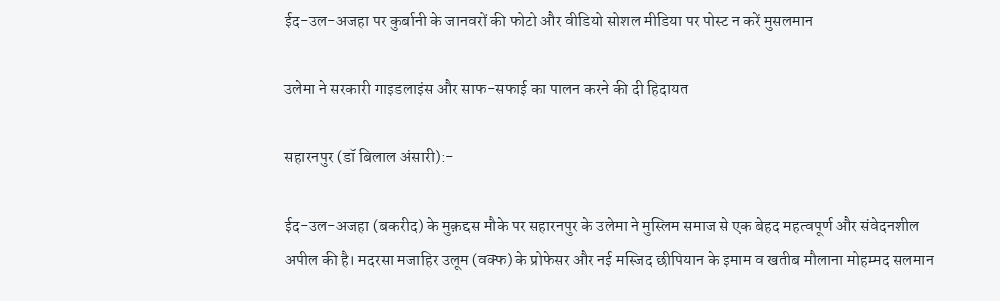ईद-उल-अजहा पर कुर्बानी के जानवरों की फोटो और वीडियो सोशल मीडिया पर पोस्ट न करें मुसलमान

उलेमा ने सरकारी गाइडलाइंस और साफ-सफाई का पालन करने की दी हिदायत

सहारनपुर (डॉ बिलाल अंसारी):-

ईद-उल-अजहा (बकरीद) के मुक़द्दस मौके पर सहारनपुर के उलेमा ने मुस्लिम समाज से एक बेहद महत्वपूर्ण और संवेदनशील अपील की है। मदरसा मजाहिर उलूम (वक्फ) के प्रोफेसर और नई मस्जिद छीपियान के इमाम व खतीब मौलाना मोहम्मद सलमान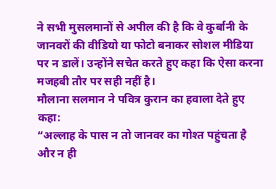ने सभी मुसलमानों से अपील की है कि वे कुर्बानी के जानवरों की वीडियो या फोटो बनाकर सोशल मीडिया पर न डालें। उन्होंने सचेत करते हुए कहा कि ऐसा करना मजहबी तौर पर सही नहीं है।
मौलाना सलमान ने पवित्र कुरान का हवाला देते हुए कहा:
“अल्लाह के पास न तो जानवर का गोश्त पहुंचता है और न ही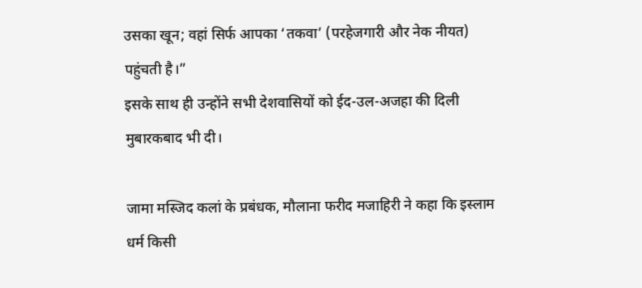उसका खून; वहां सिर्फ आपका ‘तकवा’ (परहेजगारी और नेक नीयत) पहुंचती है।”
इसके साथ ही उन्होंने सभी देशवासियों को ईद-उल-अजहा की दिली मुबारकबाद भी दी।

जामा मस्जिद कलां के प्रबंधक, मौलाना फरीद मजाहिरी ने कहा कि इस्लाम धर्म किसी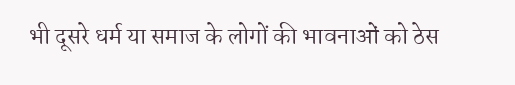भी दूसरे धर्म या समाज के लोगों की भावनाओं को ठेस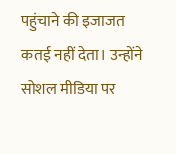पहुंचाने की इजाजत कतई नहीं देता। उन्होंने सोशल मीडिया पर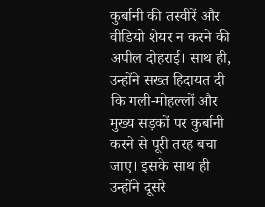कुर्बानी की तस्वीरें और वीडियो शेयर न करने की अपील दोहराई। साथ ही, उन्होंने सख्त हिदायत दी कि गली-मोहल्लों और मुख्य सड़कों पर कुर्बानी करने से पूरी तरह बचा जाए। इसके साथ ही उन्होंने दूसरे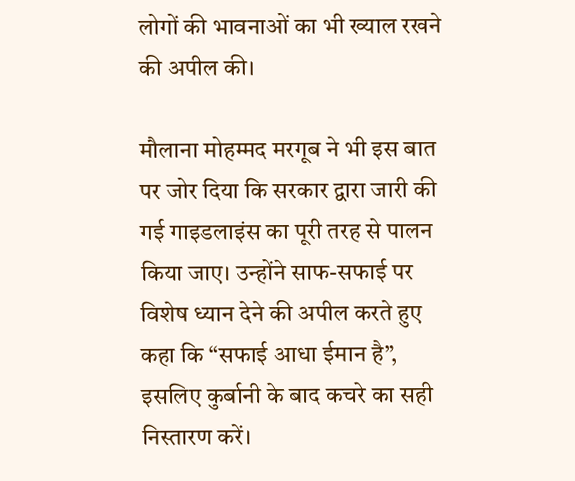लोगों की भावनाओं का भी ख्याल रखने की अपील की।

मौलाना मोहम्मद मरगूब ने भी इस बात पर जोर दिया कि सरकार द्वारा जारी की गई गाइडलाइंस का पूरी तरह से पालन किया जाए। उन्होंने साफ-सफाई पर विशेष ध्यान देने की अपील करते हुए कहा कि “सफाई आधा ईमान है”, इसलिए कुर्बानी के बाद कचरे का सही निस्तारण करें।